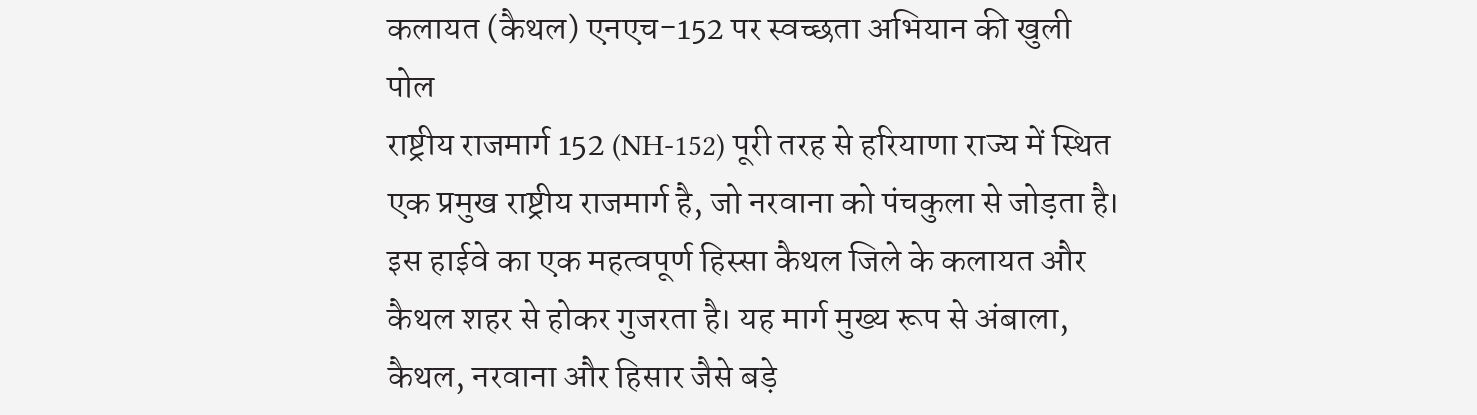कलायत (कैथल) एनएच-152 पर स्वच्छता अभियान की खुली पोल
राष्ट्रीय राजमार्ग 152 (NH-152) पूरी तरह से हरियाणा राज्य में स्थित एक प्रमुख राष्ट्रीय राजमार्ग है, जो नरवाना को पंचकुला से जोड़ता है। इस हाईवे का एक महत्वपूर्ण हिस्सा कैथल जिले के कलायत और कैथल शहर से होकर गुजरता है। यह मार्ग मुख्य रूप से अंबाला, कैथल, नरवाना और हिसार जैसे बड़े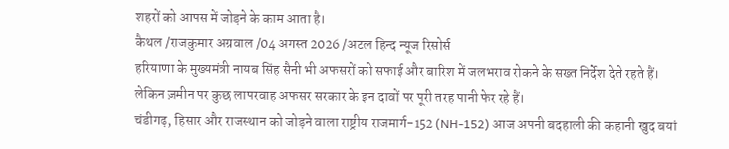शहरों को आपस में जोड़ने के काम आता है।
कैथल /राजकुमार अग्रवाल /04 अगस्त 2026 /अटल हिन्द न्यूज रिसोर्स
हरियाणा के मुख्यमंत्री नायब सिंह सैनी भी अफसरों को सफाई और बारिश में जलभराव रोकने के सख्त निर्देश देते रहते हैं। लेकिन ज़मीन पर कुछ लापरवाह अफसर सरकार के इन दावों पर पूरी तरह पानी फेर रहे हैं।
चंडीगढ़, हिसार और राजस्थान को जोड़ने वाला राष्ट्रीय राजमार्ग-152 (NH-152) आज अपनी बदहाली की कहानी खुद बयां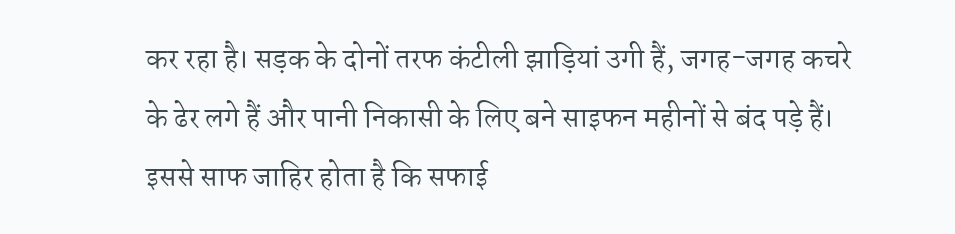कर रहा है। सड़क के दोनों तरफ कंटीली झाड़ियां उगी हैं, जगह-जगह कचरे के ढेर लगे हैं और पानी निकासी के लिए बने साइफन महीनों से बंद पड़े हैं। इससे साफ जाहिर होता है कि सफाई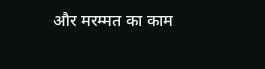और मरम्मत का काम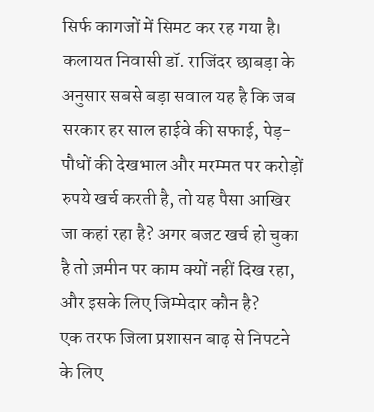सिर्फ कागजों में सिमट कर रह गया है।
कलायत निवासी डॉ. राजिंदर छाबड़ा के अनुसार सबसे बड़ा सवाल यह है कि जब सरकार हर साल हाईवे की सफाई, पेड़-पौधों की देखभाल और मरम्मत पर करोड़ों रुपये खर्च करती है, तो यह पैसा आखिर जा कहां रहा है? अगर बजट खर्च हो चुका है तो ज़मीन पर काम क्यों नहीं दिख रहा, और इसके लिए जिम्मेदार कौन है?
एक तरफ जिला प्रशासन बाढ़ से निपटने के लिए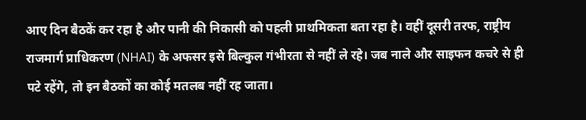आए दिन बैठकें कर रहा है और पानी की निकासी को पहली प्राथमिकता बता रहा है। वहीं दूसरी तरफ, राष्ट्रीय राजमार्ग प्राधिकरण (NHAI) के अफसर इसे बिल्कुल गंभीरता से नहीं ले रहे। जब नाले और साइफन कचरे से ही पटे रहेंगे, तो इन बैठकों का कोई मतलब नहीं रह जाता।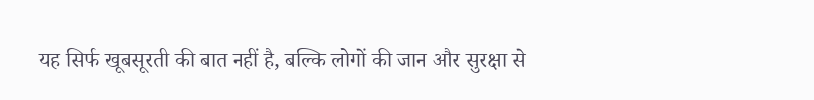यह सिर्फ खूबसूरती की बात नहीं है, बल्कि लोगों की जान और सुरक्षा से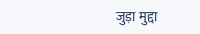जुड़ा मुद्दा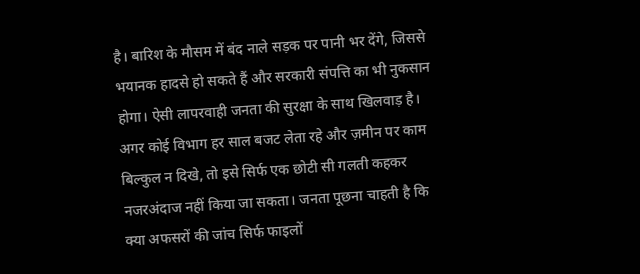है। बारिश के मौसम में बंद नाले सड़क पर पानी भर देंगे, जिससे भयानक हादसे हो सकते हैं और सरकारी संपत्ति का भी नुकसान होगा। ऐसी लापरवाही जनता की सुरक्षा के साथ खिलवाड़ है।
अगर कोई विभाग हर साल बजट लेता रहे और ज़मीन पर काम बिल्कुल न दिखे, तो इसे सिर्फ एक छोटी सी गलती कहकर नजरअंदाज नहीं किया जा सकता। जनता पूछना चाहती है कि क्या अफसरों की जांच सिर्फ फाइलों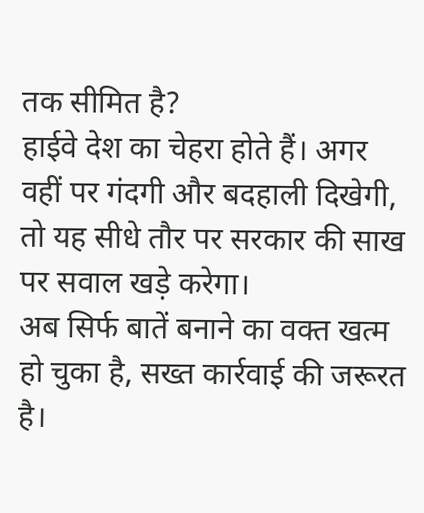तक सीमित है?
हाईवे देश का चेहरा होते हैं। अगर वहीं पर गंदगी और बदहाली दिखेगी, तो यह सीधे तौर पर सरकार की साख पर सवाल खड़े करेगा।
अब सिर्फ बातें बनाने का वक्त खत्म हो चुका है, सख्त कार्रवाई की जरूरत है।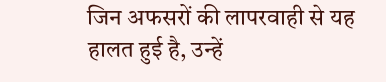जिन अफसरों की लापरवाही से यह हालत हुई है, उन्हें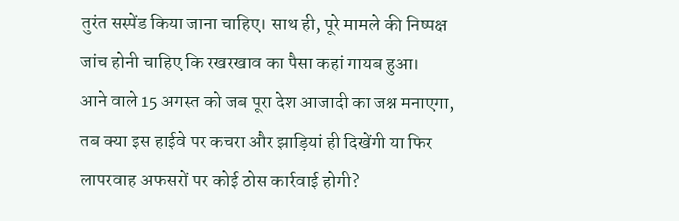तुरंत सस्पेंड किया जाना चाहिए। साथ ही, पूरे मामले की निष्पक्ष जांच होनी चाहिए कि रखरखाव का पैसा कहां गायब हुआ।
आने वाले 15 अगस्त को जब पूरा देश आजादी का जश्न मनाएगा, तब क्या इस हाईवे पर कचरा और झाड़ियां ही दिखेंगी या फिर लापरवाह अफसरों पर कोई ठोस कार्रवाई होगी?